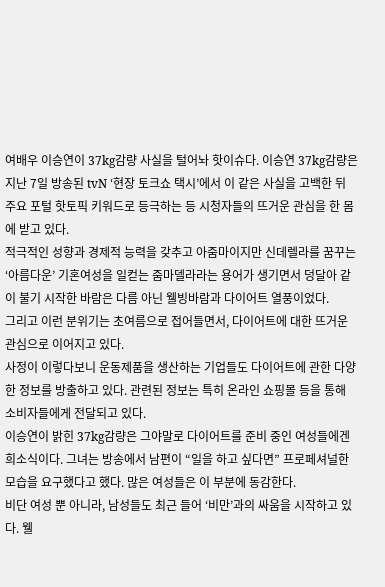여배우 이승연이 37kg감량 사실을 털어놔 핫이슈다. 이승연 37kg감량은 지난 7일 방송된 tvN ‘현장 토크쇼 택시’에서 이 같은 사실을 고백한 뒤 주요 포털 핫토픽 키워드로 등극하는 등 시청자들의 뜨거운 관심을 한 몸에 받고 있다.
적극적인 성향과 경제적 능력을 갖추고 아줌마이지만 신데렐라를 꿈꾸는 ‘아름다운’ 기혼여성을 일컫는 줌마델라라는 용어가 생기면서 덩달아 같이 불기 시작한 바람은 다름 아닌 웰빙바람과 다이어트 열풍이었다.
그리고 이런 분위기는 초여름으로 접어들면서, 다이어트에 대한 뜨거운 관심으로 이어지고 있다.
사정이 이렇다보니 운동제품을 생산하는 기업들도 다이어트에 관한 다양한 정보를 방출하고 있다. 관련된 정보는 특히 온라인 쇼핑몰 등을 통해 소비자들에게 전달되고 있다.
이승연이 밝힌 37kg감량은 그야말로 다이어트를 준비 중인 여성들에겐 희소식이다. 그녀는 방송에서 남편이 “일을 하고 싶다면” 프로페셔널한 모습을 요구했다고 했다. 많은 여성들은 이 부분에 동감한다.
비단 여성 뿐 아니라, 남성들도 최근 들어 ‘비만’과의 싸움을 시작하고 있다. 웰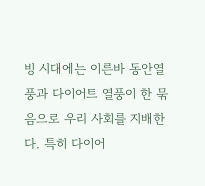빙 시대에는 이른바 동안열풍과 다이어트 열풍이 한 묶음으로 우리 사회를 지배한다. 특히 다이어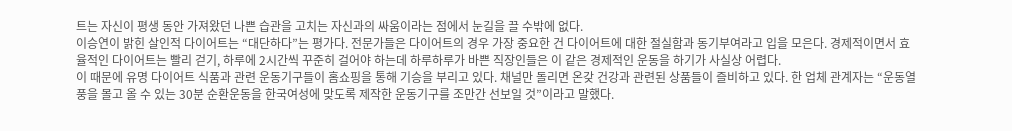트는 자신이 평생 동안 가져왔던 나쁜 습관을 고치는 자신과의 싸움이라는 점에서 눈길을 끌 수밖에 없다.
이승연이 밝힌 살인적 다이어트는 “대단하다”는 평가다. 전문가들은 다이어트의 경우 가장 중요한 건 다이어트에 대한 절실함과 동기부여라고 입을 모은다. 경제적이면서 효율적인 다이어트는 빨리 걷기, 하루에 2시간씩 꾸준히 걸어야 하는데 하루하루가 바쁜 직장인들은 이 같은 경제적인 운동을 하기가 사실상 어렵다.
이 때문에 유명 다이어트 식품과 관련 운동기구들이 홈쇼핑을 통해 기승을 부리고 있다. 채널만 돌리면 온갖 건강과 관련된 상품들이 즐비하고 있다. 한 업체 관계자는 “운동열풍을 몰고 올 수 있는 30분 순환운동을 한국여성에 맞도록 제작한 운동기구를 조만간 선보일 것”이라고 말했다.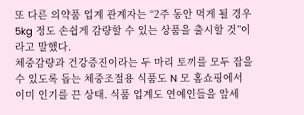또 다른 의약품 업계 관계자는 “2주 동안 먹게 될 경우 5kg 정도 손쉽게 감량할 수 있는 상품을 출시할 것”이라고 말했다.
체중감량과 건강증진이라는 두 마리 토끼를 모두 잡을 수 있도록 돕는 체중조절용 식품도 N 모 홈쇼핑에서 이미 인기를 끈 상태. 식품 업계도 연예인들을 앞세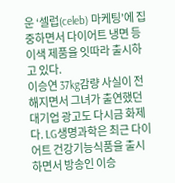운 ‘셀럽(celeb) 마케팅’에 집중하면서 다이어트 냉면 등 이색 제품을 잇따라 출시하고 있다.
이승연 37kg감량 사실이 전해지면서 그녀가 출연했던 대기업 광고도 다시금 화제다. LG생명과학은 최근 다이어트 건강기능식품을 출시하면서 방송인 이승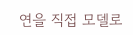연을 직접 모델로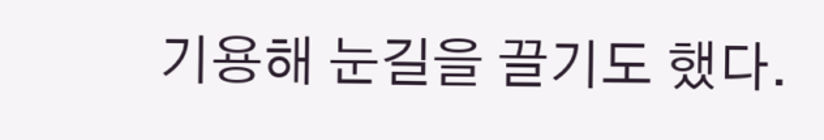기용해 눈길을 끌기도 했다.